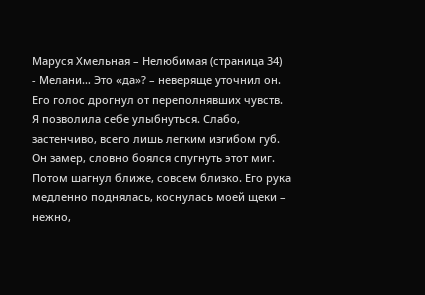Маруся Хмельная – Нелюбимая (страница 34)
- Мелани… Это «да»? – неверяще уточнил он.
Его голос дрогнул от переполнявших чувств.
Я позволила себе улыбнуться. Слабо, застенчиво, всего лишь легким изгибом губ.
Он замер, словно боялся спугнуть этот миг. Потом шагнул ближе, совсем близко. Его рука медленно поднялась, коснулась моей щеки – нежно,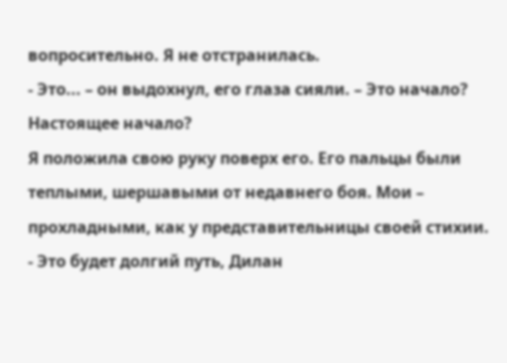вопросительно. Я не отстранилась.
- Это... – он выдохнул, его глаза сияли. – Это начало? Настоящее начало?
Я положила свою руку поверх его. Его пальцы были теплыми, шершавыми от недавнего боя. Мои – прохладными, как у представительницы своей стихии.
- Это будет долгий путь, Дилан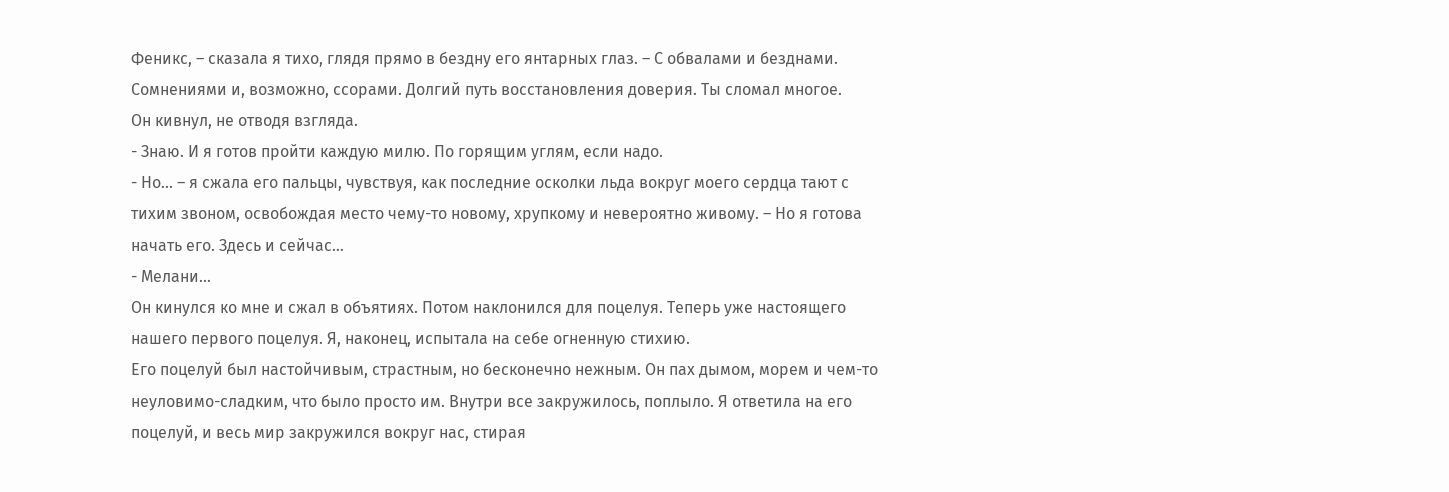Феникс, – сказала я тихо, глядя прямо в бездну его янтарных глаз. – С обвалами и безднами. Сомнениями и, возможно, ссорами. Долгий путь восстановления доверия. Ты сломал многое.
Он кивнул, не отводя взгляда.
- Знаю. И я готов пройти каждую милю. По горящим углям, если надо.
- Но... – я сжала его пальцы, чувствуя, как последние осколки льда вокруг моего сердца тают с тихим звоном, освобождая место чему-то новому, хрупкому и невероятно живому. – Но я готова начать его. Здесь и сейчас…
- Мелани…
Он кинулся ко мне и сжал в объятиях. Потом наклонился для поцелуя. Теперь уже настоящего нашего первого поцелуя. Я, наконец, испытала на себе огненную стихию.
Его поцелуй был настойчивым, страстным, но бесконечно нежным. Он пах дымом, морем и чем-то неуловимо-сладким, что было просто им. Внутри все закружилось, поплыло. Я ответила на его поцелуй, и весь мир закружился вокруг нас, стирая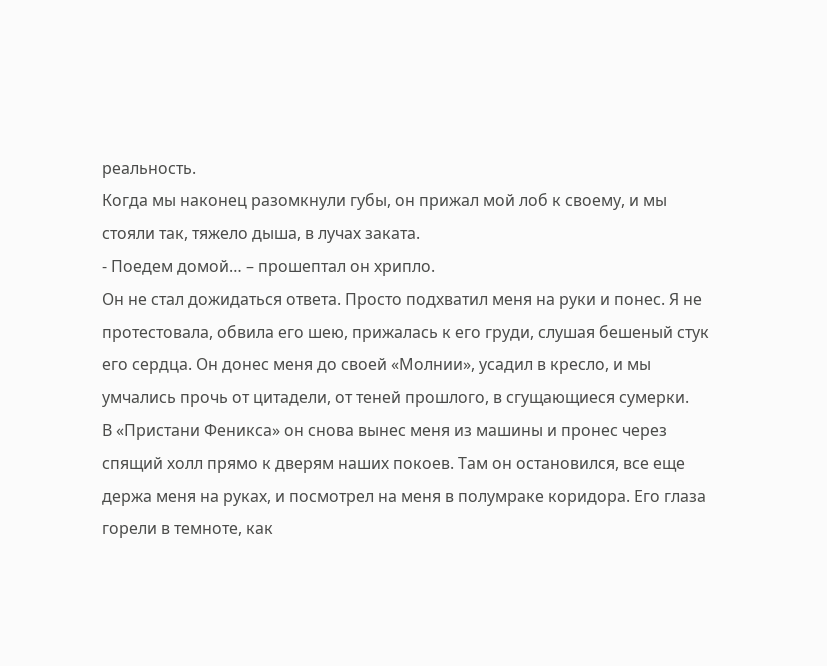реальность.
Когда мы наконец разомкнули губы, он прижал мой лоб к своему, и мы стояли так, тяжело дыша, в лучах заката.
- Поедем домой… – прошептал он хрипло.
Он не стал дожидаться ответа. Просто подхватил меня на руки и понес. Я не протестовала, обвила его шею, прижалась к его груди, слушая бешеный стук его сердца. Он донес меня до своей «Молнии», усадил в кресло, и мы умчались прочь от цитадели, от теней прошлого, в сгущающиеся сумерки.
В «Пристани Феникса» он снова вынес меня из машины и пронес через спящий холл прямо к дверям наших покоев. Там он остановился, все еще держа меня на руках, и посмотрел на меня в полумраке коридора. Его глаза горели в темноте, как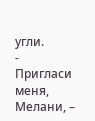угли.
- Пригласи меня, Мелани, –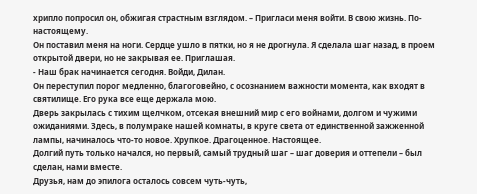хрипло попросил он, обжигая страстным взглядом. – Пригласи меня войти. В свою жизнь. По-настоящему.
Он поставил меня на ноги. Сердце ушло в пятки, но я не дрогнула. Я сделала шаг назад, в проем открытой двери, но не закрывая ее. Приглашая.
- Наш брак начинается сегодня. Войди, Дилан.
Он переступил порог медленно, благоговейно, с осознанием важности момента, как входят в святилище. Его рука все еще держала мою.
Дверь закрылась с тихим щелчком, отсекая внешний мир с его войнами, долгом и чужими ожиданиями. Здесь, в полумраке нашей комнаты, в круге света от единственной зажженной лампы, начиналось что-то новое. Хрупкое. Драгоценное. Настоящее.
Долгий путь только начался, но первый, самый трудный шаг – шаг доверия и оттепели – был сделан, нами вместе.
Друзья, нам до эпилога осталось совсем чуть-чуть,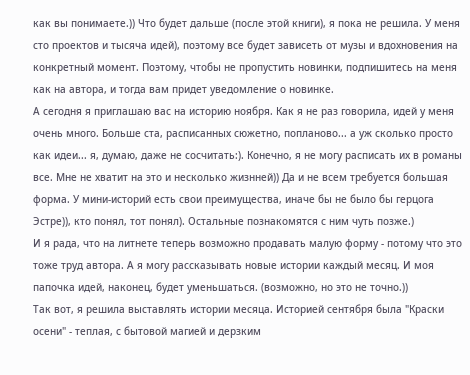как вы понимаете.)) Что будет дальше (после этой книги), я пока не решила. У меня сто проектов и тысяча идей), поэтому все будет зависеть от музы и вдохновения на конкретный момент. Поэтому, чтобы не пропустить новинки, подпишитесь на меня как на автора, и тогда вам придет уведомление о новинке.
А сегодня я приглашаю вас на историю ноября. Как я не раз говорила, идей у меня очень много. Больше ста, расписанных сюжетно, попланово... а уж сколько просто как идеи... я, думаю, даже не сосчитать:). Конечно, я не могу расписать их в романы все. Мне не хватит на это и несколько жизнней)) Да и не всем требуется большая форма. У мини-историй есть свои преимущества, иначе бы не было бы герцога Эстре)), кто понял, тот понял). Остальные познакомятся с ним чуть позже.)
И я рада, что на литнете теперь возможно продавать малую форму - потому что это тоже труд автора. А я могу рассказывать новые истории каждый месяц. И моя папочка идей, наконец, будет уменьшаться. (возможно, но это не точно.))
Так вот, я решила выставлять истории месяца. Историей сентября была "Краски осени" - теплая, с бытовой магией и дерзким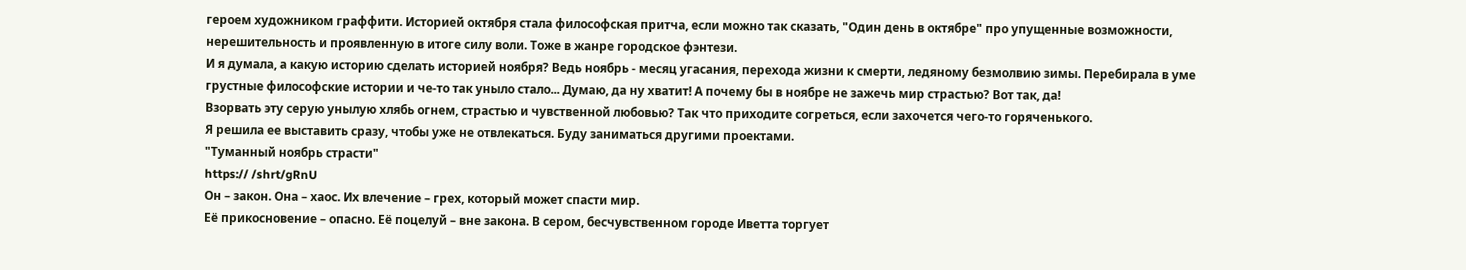героем художником граффити. Историей октября стала философская притча, если можно так сказать, "Один день в октябре" про упущенные возможности, нерешительность и проявленную в итоге силу воли. Тоже в жанре городское фэнтези.
И я думала, а какую историю сделать историей ноября? Ведь ноябрь - месяц угасания, перехода жизни к смерти, ледяному безмолвию зимы. Перебирала в уме грустные философские истории и че-то так уныло стало... Думаю, да ну хватит! А почему бы в ноябре не зажечь мир страстью? Вот так, да!
Взорвать эту серую унылую хлябь огнем, страстью и чувственной любовью? Так что приходите согреться, если захочется чего-то горяченького.
Я решила ее выставить сразу, чтобы уже не отвлекаться. Буду заниматься другими проектами.
"Туманный ноябрь страсти"
https:// /shrt/gRnU
Он – закон. Она – хаос. Их влечение – грех, который может спасти мир.
Её прикосновение – опасно. Её поцелуй – вне закона. В сером, бесчувственном городе Иветта торгует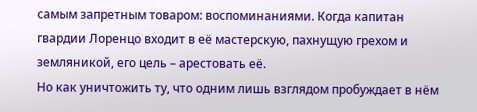самым запретным товаром: воспоминаниями. Когда капитан гвардии Лоренцо входит в её мастерскую, пахнущую грехом и земляникой, его цель – арестовать её.
Но как уничтожить ту, что одним лишь взглядом пробуждает в нём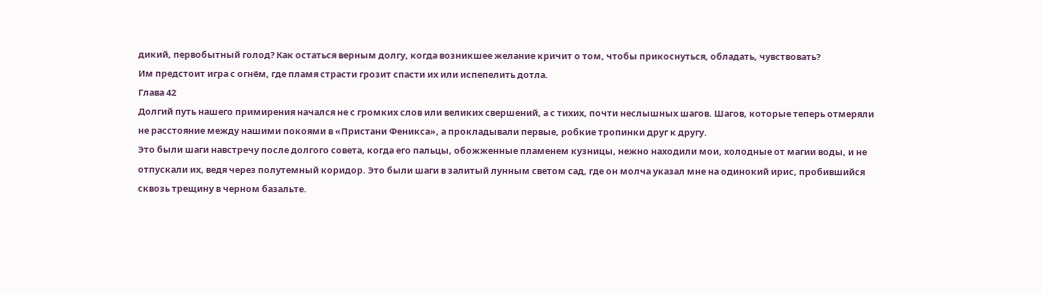дикий, первобытный голод? Как остаться верным долгу, когда возникшее желание кричит о том, чтобы прикоснуться, обладать, чувствовать?
Им предстоит игра с огнём, где пламя страсти грозит спасти их или испепелить дотла.
Глава 42
Долгий путь нашего примирения начался не с громких слов или великих свершений, а с тихих, почти неслышных шагов. Шагов, которые теперь отмеряли не расстояние между нашими покоями в «Пристани Феникса», а прокладывали первые, робкие тропинки друг к другу.
Это были шаги навстречу после долгого совета, когда его пальцы, обожженные пламенем кузницы, нежно находили мои, холодные от магии воды, и не отпускали их, ведя через полутемный коридор. Это были шаги в залитый лунным светом сад, где он молча указал мне на одинокий ирис, пробившийся сквозь трещину в черном базальте.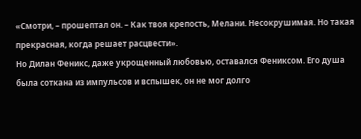«Смотри, – прошептал он. – Как твоя крепость, Мелани. Несокрушимая. Но такая прекрасная, когда решает расцвести».
Но Дилан Феникс, даже укрощенный любовью, оставался Фениксом. Его душа была соткана из импульсов и вспышек, он не мог долго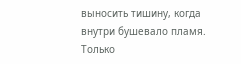выносить тишину, когда внутри бушевало пламя. Только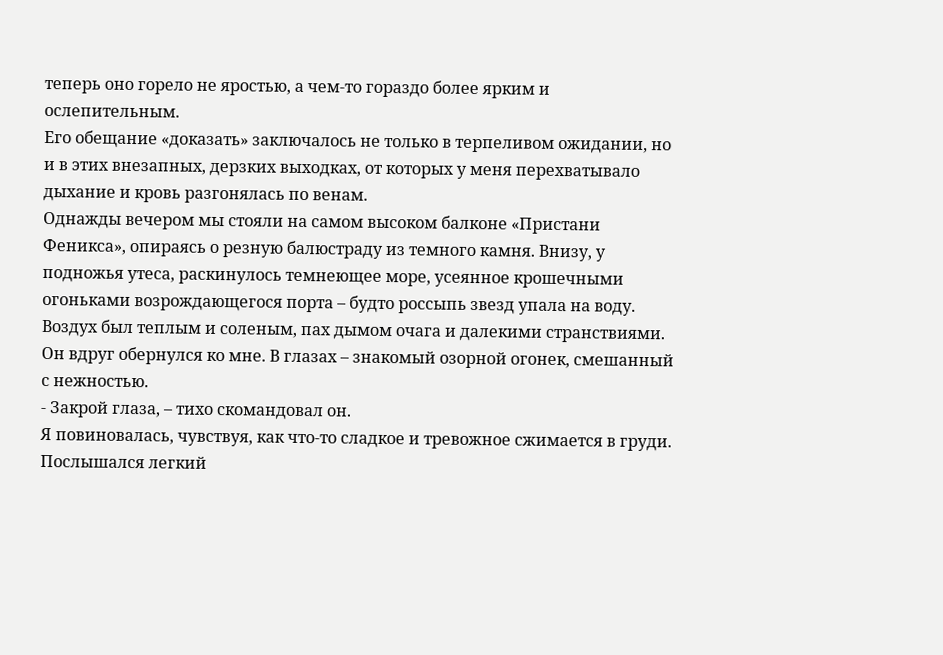теперь оно горело не яростью, а чем-то гораздо более ярким и ослепительным.
Его обещание «доказать» заключалось не только в терпеливом ожидании, но и в этих внезапных, дерзких выходках, от которых у меня перехватывало дыхание и кровь разгонялась по венам.
Однажды вечером мы стояли на самом высоком балконе «Пристани Феникса», опираясь о резную балюстраду из темного камня. Внизу, у подножья утеса, раскинулось темнеющее море, усеянное крошечными огоньками возрождающегося порта – будто россыпь звезд упала на воду. Воздух был теплым и соленым, пах дымом очага и далекими странствиями.
Он вдруг обернулся ко мне. В глазах – знакомый озорной огонек, смешанный с нежностью.
- Закрой глаза, – тихо скомандовал он.
Я повиновалась, чувствуя, как что-то сладкое и тревожное сжимается в груди. Послышался легкий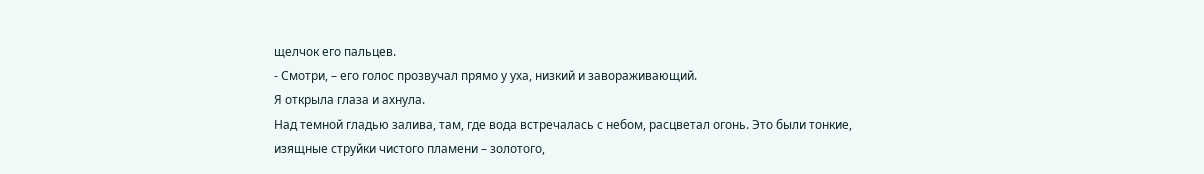щелчок его пальцев.
- Смотри, – его голос прозвучал прямо у уха, низкий и завораживающий.
Я открыла глаза и ахнула.
Над темной гладью залива, там, где вода встречалась с небом, расцветал огонь. Это были тонкие, изящные струйки чистого пламени – золотого,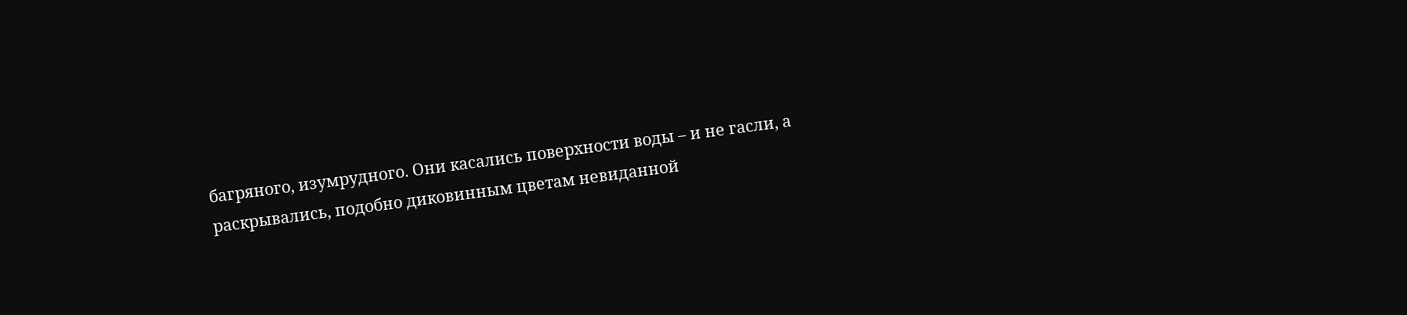багряного, изумрудного. Они касались поверхности воды – и не гасли, а раскрывались, подобно диковинным цветам невиданной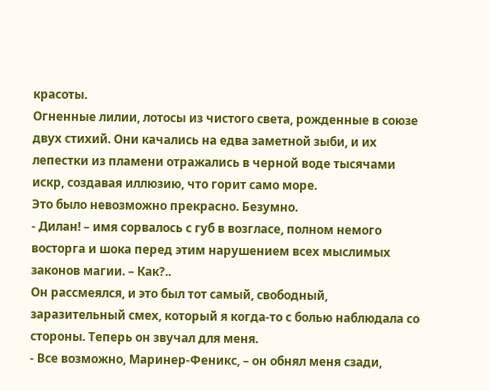красоты.
Огненные лилии, лотосы из чистого света, рожденные в союзе двух стихий. Они качались на едва заметной зыби, и их лепестки из пламени отражались в черной воде тысячами искр, создавая иллюзию, что горит само море.
Это было невозможно прекрасно. Безумно.
- Дилан! – имя сорвалось с губ в возгласе, полном немого восторга и шока перед этим нарушением всех мыслимых законов магии. – Как?..
Он рассмеялся, и это был тот самый, свободный, заразительный смех, который я когда-то с болью наблюдала со стороны. Теперь он звучал для меня.
- Все возможно, Маринер-Феникс, – он обнял меня сзади,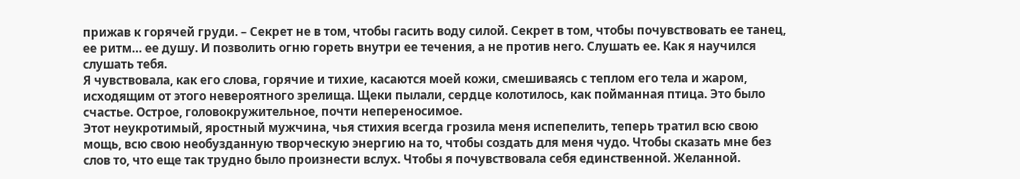прижав к горячей груди. – Секрет не в том, чтобы гасить воду силой. Секрет в том, чтобы почувствовать ее танец, ее ритм… ее душу. И позволить огню гореть внутри ее течения, а не против него. Слушать ее. Как я научился слушать тебя.
Я чувствовала, как его слова, горячие и тихие, касаются моей кожи, смешиваясь с теплом его тела и жаром, исходящим от этого невероятного зрелища. Щеки пылали, сердце колотилось, как пойманная птица. Это было счастье. Острое, головокружительное, почти непереносимое.
Этот неукротимый, яростный мужчина, чья стихия всегда грозила меня испепелить, теперь тратил всю свою мощь, всю свою необузданную творческую энергию на то, чтобы создать для меня чудо. Чтобы сказать мне без слов то, что еще так трудно было произнести вслух. Чтобы я почувствовала себя единственной. Желанной.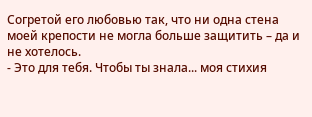Согретой его любовью так, что ни одна стена моей крепости не могла больше защитить – да и не хотелось.
- Это для тебя. Чтобы ты знала... моя стихия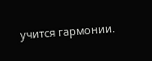учится гармонии.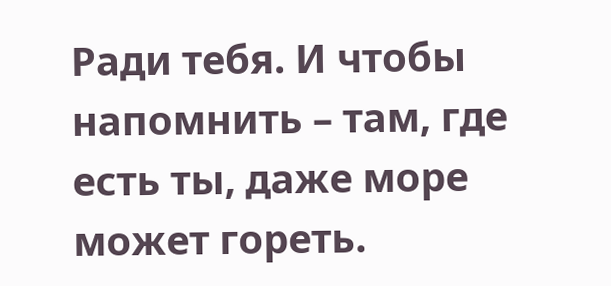Ради тебя. И чтобы напомнить – там, где есть ты, даже море может гореть.